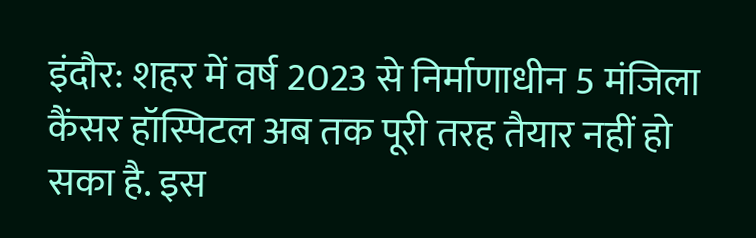इंदौर: शहर में वर्ष 2023 से निर्माणाधीन 5 मंजिला कैंसर हॉस्पिटल अब तक पूरी तरह तैयार नहीं हो सका है. इस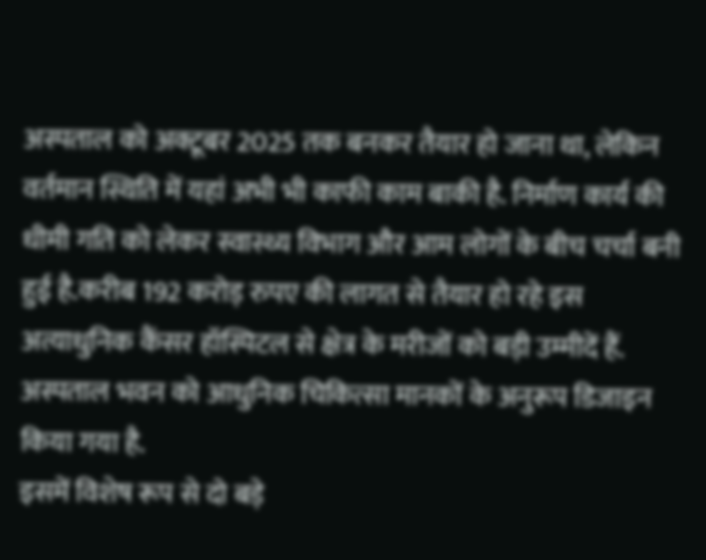अस्पताल को अक्टूबर 2025 तक बनकर तैयार हो जाना था, लेकिन वर्तमान स्थिति में यहां अभी भी काफी काम बाकी है. निर्माण कार्य की धीमी गति को लेकर स्वास्थ्य विभाग और आम लोगों के बीच चर्चा बनी हुई है.करीब 192 करोड़ रुपए की लागत से तैयार हो रहे इस अत्याधुनिक कैंसर हॉस्पिटल से क्षेत्र के मरीजों को बड़ी उम्मीदें हैं. अस्पताल भवन को आधुनिक चिकित्सा मानकों के अनुरूप डिजाइन किया गया है.
इसमें विशेष रूप से दो बड़े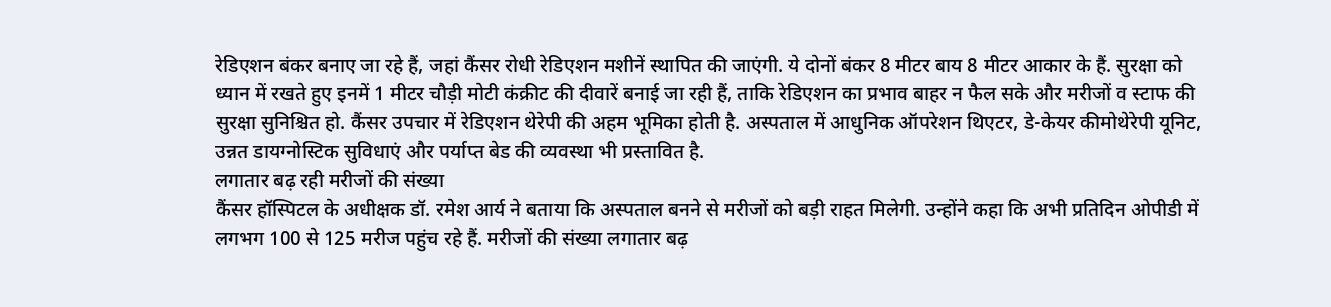रेडिएशन बंकर बनाए जा रहे हैं, जहां कैंसर रोधी रेडिएशन मशीनें स्थापित की जाएंगी. ये दोनों बंकर 8 मीटर बाय 8 मीटर आकार के हैं. सुरक्षा को ध्यान में रखते हुए इनमें 1 मीटर चौड़ी मोटी कंक्रीट की दीवारें बनाई जा रही हैं, ताकि रेडिएशन का प्रभाव बाहर न फैल सके और मरीजों व स्टाफ की सुरक्षा सुनिश्चित हो. कैंसर उपचार में रेडिएशन थेरेपी की अहम भूमिका होती है. अस्पताल में आधुनिक ऑपरेशन थिएटर, डे-केयर कीमोथेरेपी यूनिट, उन्नत डायग्नोस्टिक सुविधाएं और पर्याप्त बेड की व्यवस्था भी प्रस्तावित है.
लगातार बढ़ रही मरीजों की संख्या
कैंसर हॉस्पिटल के अधीक्षक डॉ. रमेश आर्य ने बताया कि अस्पताल बनने से मरीजों को बड़ी राहत मिलेगी. उन्होंने कहा कि अभी प्रतिदिन ओपीडी में लगभग 100 से 125 मरीज पहुंच रहे हैं. मरीजों की संख्या लगातार बढ़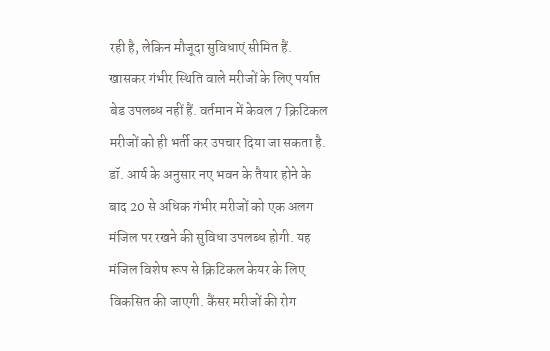रही है, लेकिन मौजूदा सुविधाएं सीमित हैं. खासकर गंभीर स्थिति वाले मरीजों के लिए पर्याप्त बेड उपलब्ध नहीं हैं. वर्तमान में केवल 7 क्रिटिकल मरीजों को ही भर्ती कर उपचार दिया जा सकता है. डॉ. आर्य के अनुसार नए भवन के तैयार होने के बाद 20 से अधिक गंभीर मरीजों को एक अलग मंजिल पर रखने की सुविधा उपलब्ध होगी. यह मंजिल विशेष रूप से क्रिटिकल केयर के लिए विकसित की जाएगी. कैंसर मरीजों की रोग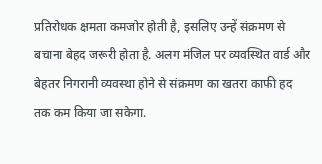प्रतिरोधक क्षमता कमजोर होती है, इसलिए उन्हें संक्रमण से बचाना बेहद जरूरी होता है. अलग मंजिल पर व्यवस्थित वार्ड और बेहतर निगरानी व्यवस्था होने से संक्रमण का खतरा काफी हद तक कम किया जा सकेगा.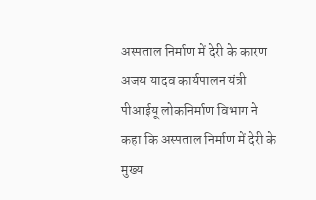अस्पताल निर्माण में देरी के कारण
अजय यादव कार्यपालन यंत्री पीआईयू लोकनिर्माण विभाग ने कहा कि अस्पताल निर्माण में देरी के मुख्य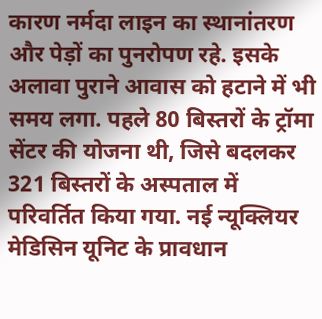कारण नर्मदा लाइन का स्थानांतरण और पेड़ों का पुनरोपण रहे. इसके अलावा पुराने आवास को हटाने में भी समय लगा. पहले 80 बिस्तरों के ट्रॉमा सेंटर की योजना थी, जिसे बदलकर 321 बिस्तरों के अस्पताल में परिवर्तित किया गया. नई न्यूक्लियर मेडिसिन यूनिट के प्रावधान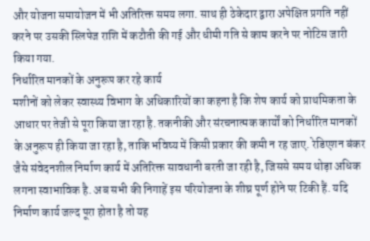और योजना समायोजन में भी अतिरिक्त समय लगा. साथ ही ठेकेदार द्वारा अपेक्षित प्रगति नहीं करने पर उसकी स्लिपेज राशि में कटौती की गई और धीमी गति से काम करने पर नोटिस जारी किया गया.
निर्धारित मानकों के अनुरूप कर रहे कार्य
मशीनों को लेकर स्वास्थ्य विभाग के अधिकारियों का कहना है कि शेष कार्य को प्राथमिकता के आधार पर तेजी से पूरा किया जा रहा है. तकनीकी और संरचनात्मक कार्यों को निर्धारित मानकों के अनुरूप ही किया जा रहा है, ताकि भविष्य में किसी प्रकार की कमी न रह जाए. रेडिएशन बंकर जैसे संवेदनशील निर्माण कार्य में अतिरिक्त सावधानी बरती जा रही है, जिससे समय थोड़ा अधिक लगना स्वाभाविक है. अब सभी की निगाहें इस परियोजना के शीघ्र पूर्ण होने पर टिकी हैं. यदि निर्माण कार्य जल्द पूरा होता है तो यह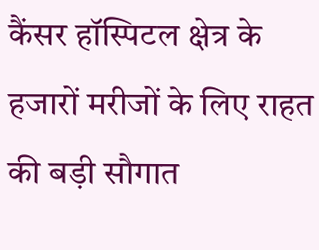कैंसर हॉस्पिटल क्षेत्र के हजारों मरीजों के लिए राहत की बड़ी सौगात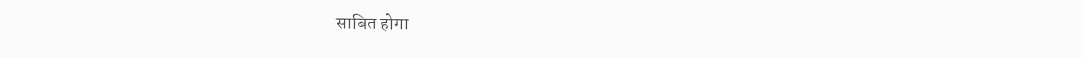साबित होगा